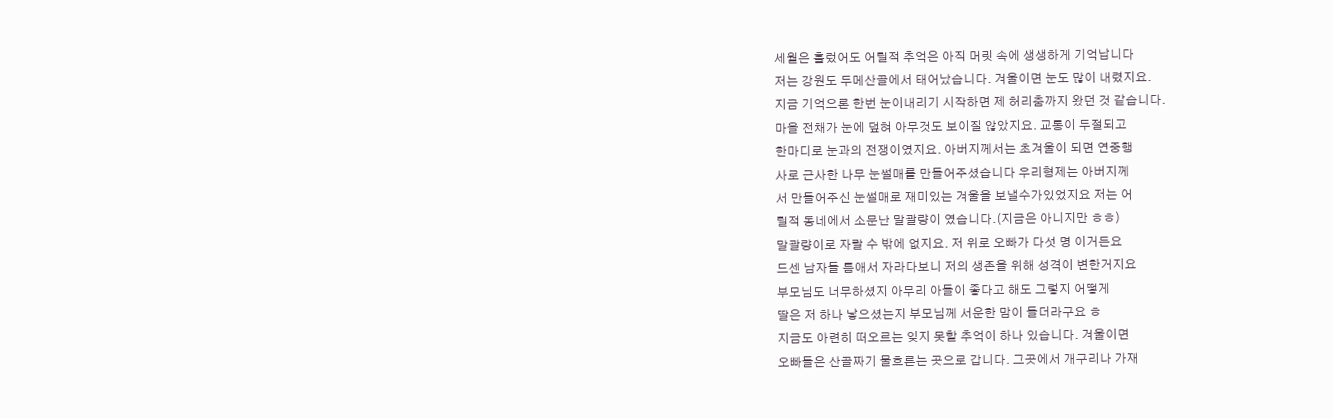세월은 흘렀어도 어릴적 추억은 아직 머릿 속에 생생하게 기억납니다
저는 강원도 두메산골에서 태어났습니다. 겨울이면 눈도 많이 내렸지요.
지금 기억으론 한번 눈이내리기 시작하면 제 허리춤까지 왔던 것 같습니다.
마을 전채가 눈에 덮혀 아무것도 보이질 않았지요. 교통이 두절되고
한마디로 눈과의 전쟁이였지요. 아버지께서는 초겨울이 되면 연중행
사로 근사한 나무 눈썰매를 만들어주셨습니다 우리형제는 아버지께
서 만들어주신 눈썰매로 재미있는 겨울을 보낼수가있었지요 저는 어
릴적 동네에서 소문난 말괄량이 였습니다.(지금은 아니지만 ㅎㅎ)
말괄량이로 자랄 수 밖에 없지요. 저 위로 오빠가 다섯 명 이거든요
드센 남자들 틈애서 자라다보니 저의 생존을 위해 성격이 변한거지요
부모님도 너무하셨지 아무리 아들이 좋다고 해도 그렇지 어떻게
딸은 저 하나 낳으셨는지 부모님께 서운한 맘이 들더라구요 ㅎ
지금도 아련히 떠오르는 잊지 못할 추억이 하나 있습니다. 겨울이면
오빠들은 산골짜기 물흐른는 곳으로 갑니다. 그곳에서 개구리나 가재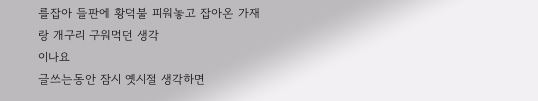를잡아 들판에 황덕불 피워놓고 잡아온 가재랑 개구리 구워먹던 생각
이나요
글쓰는동안 잠시 옛시절 생각하면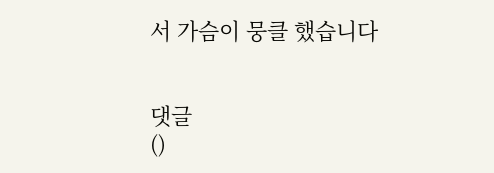서 가슴이 뭉클 했습니다


댓글
()